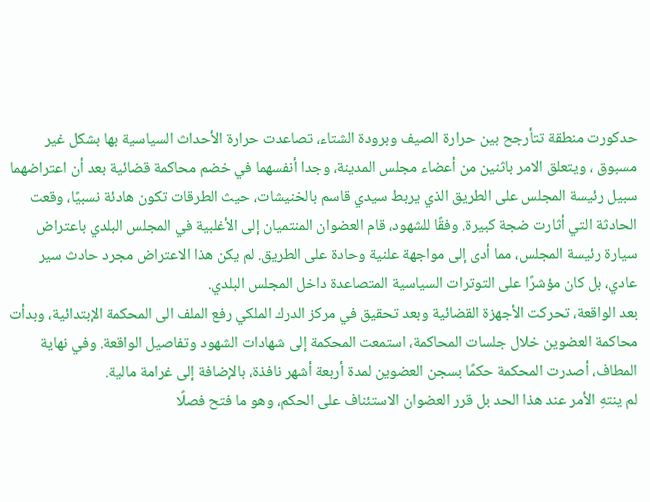حدكورت منطقة تتأرجح بين حرارة الصيف وبرودة الشتاء، تصاعدت حرارة الأحداث السياسية بها بشكل غير مسبوق ، ويتعلق الامر باثنين من أعضاء مجلس المدينة، وجدا أنفسهما في خضم محاكمة قضائية بعد أن اعتراضهما سبيل رئيسة المجلس على الطريق الذي يربط سيدي قاسم بالخنيشات، حيث الطرقات تكون هادئة نسبيًا، وقعت الحادثة التي أثارت ضجة كبيرة. وفقًا للشهود، قام العضوان المنتميان إلى الأغلبية في المجلس البلدي باعتراض سيارة رئيسة المجلس، مما أدى إلى مواجهة علنية وحادة على الطريق. لم يكن هذا الاعتراض مجرد حادث سير عادي، بل كان مؤشرًا على التوترات السياسية المتصاعدة داخل المجلس البلدي.
بعد الواقعة، تحركت الأجهزة القضائية وبعد تحقيق في مركز الدرك الملكي رفع الملف الى المحكمة الإبتدائية، وبدأت محاكمة العضوين خلال جلسات المحاكمة، استمعت المحكمة إلى شهادات الشهود وتفاصيل الواقعة. وفي نهاية المطاف، أصدرت المحكمة حكمًا بسجن العضوين لمدة أربعة أشهر نافذة، بالإضافة إلى غرامة مالية.
لم ينتهِ الأمر عند هذا الحد بل قرر العضوان الاستئناف على الحكم، وهو ما فتح فصلًا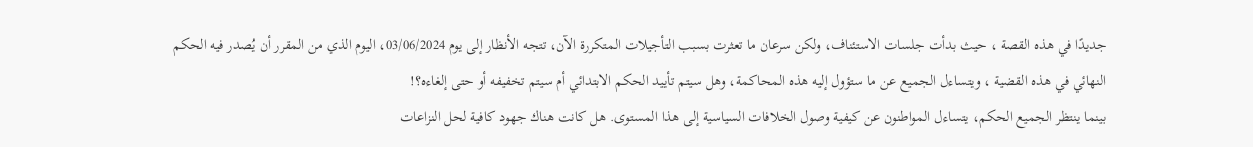جديدًا في هذه القصة ، حيث بدأت جلسات الاستئناف، ولكن سرعان ما تعثرت بسبب التأجيلات المتكررة الآن، تتجه الأنظار إلى يوم 03/06/2024، اليوم الذي من المقرر أن يُصدر فيه الحكم النهائي في هذه القضية ، ويتساءل الجميع عن ما ستؤول إليه هذه المحاكمة، وهل سيتم تأييد الحكم الابتدائي أم سيتم تخفيفه أو حتى إلغاءه؟!
بينما ينتظر الجميع الحكم، يتساءل المواطنون عن كيفية وصول الخلافات السياسية إلى هذا المستوى. هل كانت هناك جهود كافية لحل النزاعات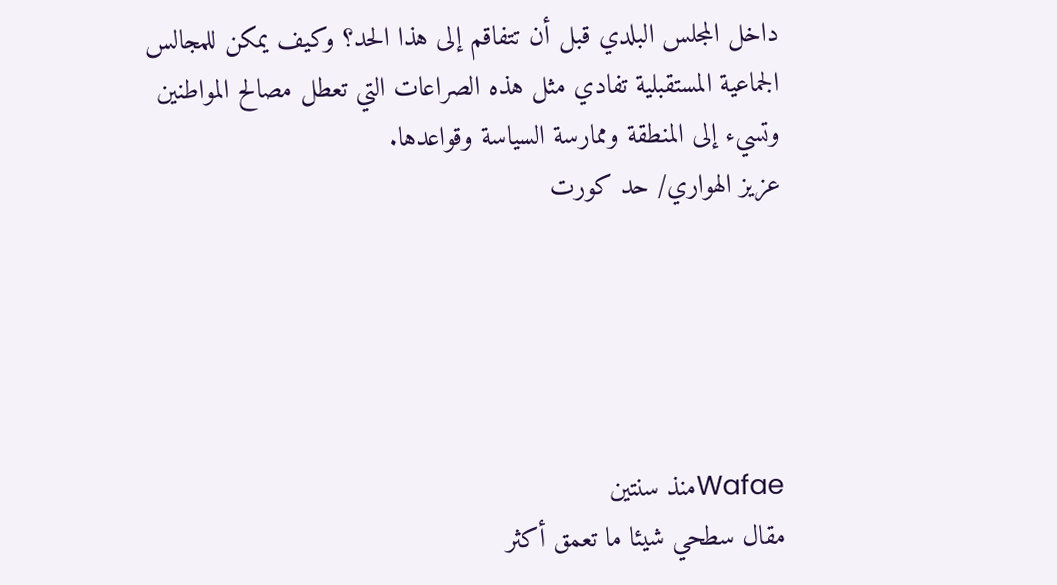داخل المجلس البلدي قبل أن تتفاقم إلى هذا الحد؟ وكيف يمكن للمجالس الجماعية المستقبلية تفادي مثل هذه الصراعات التي تعطل مصالح المواطنين وتسيء إلى المنطقة وممارسة السياسة وقواعدها.
عزيز الهواري/ حد كورت





Wafaeمنذ سنتين
مقال سطحي شيئا ما تعمق أكثر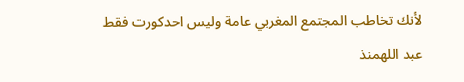لأنك تخاطب المجتمع المغربي عامة وليس احدكورت فقط
عبد اللهمنذ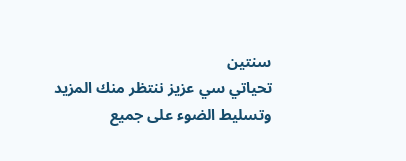سنتين
تحياتي سي عزيز ننتظر منك المزيد وتسليط الضوء على جميع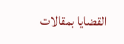القضايا بمقالات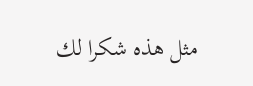مثل هذه شكرا لك